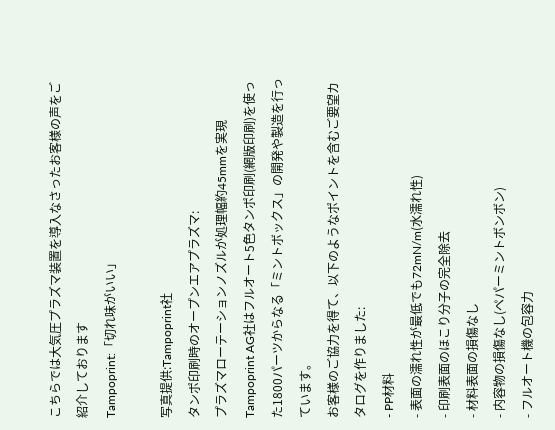こちらでは大気圧プラズマ装置を導入なさったお客様の声をご紹介しております
Tampoprint:「切れ味がいい」

写真提供:Tampoprint社
タンポ印刷時のオープンエアプラズマ:
プラズマローテーションノズルが処理幅約45mmを実現
Tampoprint AG社はフルオート5色タンポ印刷(網版印刷)を使った1800パーツからなる「ミントボックス」の開発や製造を行っています。
お客様のご協力を得て、以下のようなポイントを含むご要望カタログを作りました:
- PP材料
- 表面の濡れ性が最低でも72mN/m(水濡れ性)
- 印刷表面のほこり分子の完全除去
- 材料表面の損傷なし
- 内容物の損傷なし(ペパーミントボンボン)
- フルオート機の包容力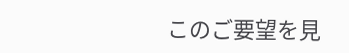このご要望を見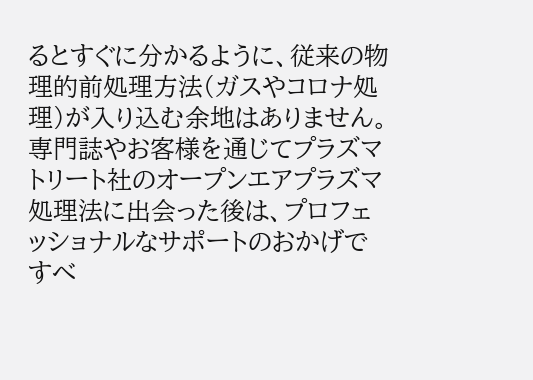るとすぐに分かるように、従来の物理的前処理方法(ガスやコロナ処理)が入り込む余地はありません。専門誌やお客様を通じてプラズマトリート社のオープンエアプラズマ処理法に出会った後は、プロフェッショナルなサポートのおかげですべ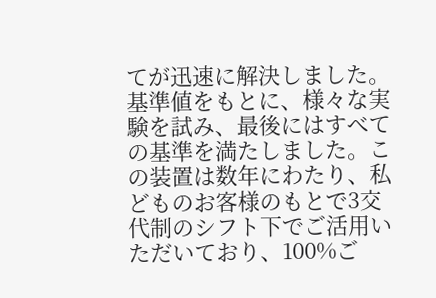てが迅速に解決しました。
基準値をもとに、様々な実験を試み、最後にはすべての基準を満たしました。この装置は数年にわたり、私どものお客様のもとで3交代制のシフト下でご活用いただいており、100%ご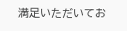満足いただいてお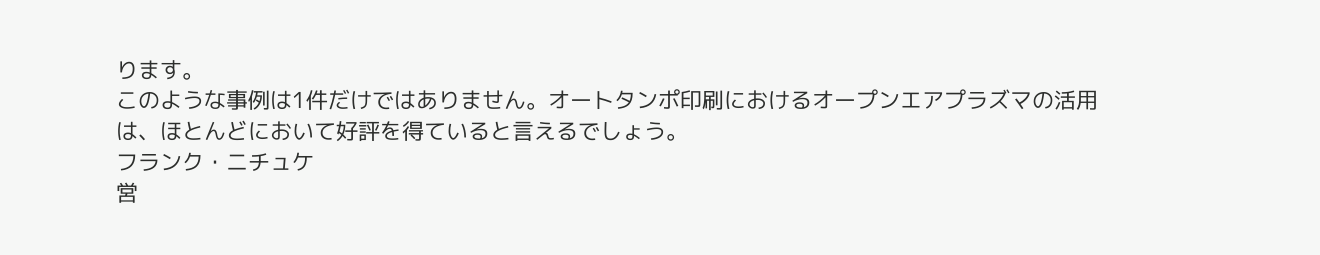ります。
このような事例は1件だけではありません。オートタンポ印刷におけるオープンエアプラズマの活用は、ほとんどにおいて好評を得ていると言えるでしょう。
フランク・ニチュケ
営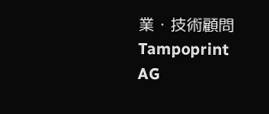業・技術顧問
Tampoprint AG